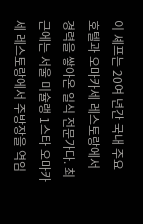이 셰프는 20여 년간 국내 주요 호텔과 오마카세 레스토랑에서 경력을 쌓아온 일식 전문가다. 최근에는 서울 미슐랭 1스타 오마카세 레스토랑에서 주방장을 역임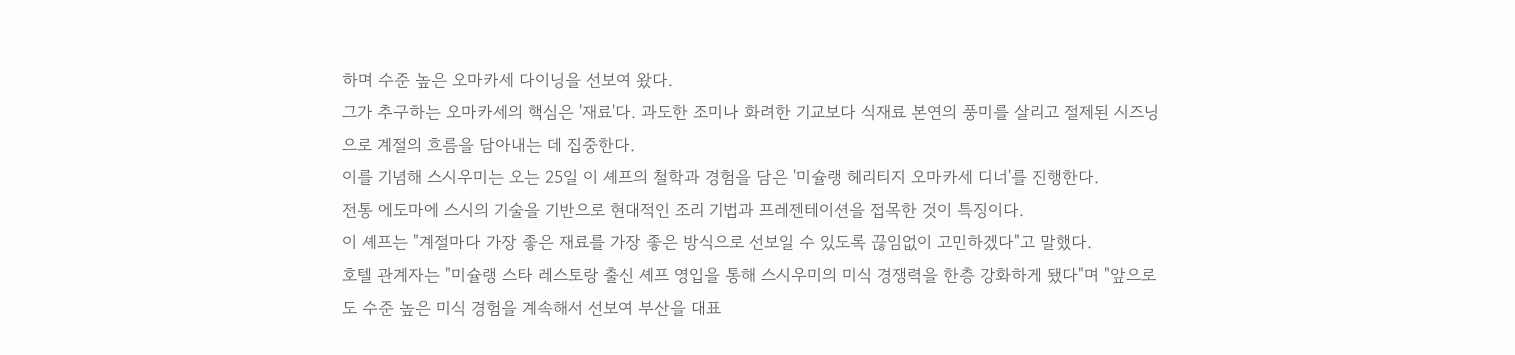하며 수준 높은 오마카세 다이닝을 선보여 왔다.
그가 추구하는 오마카세의 핵심은 '재료'다. 과도한 조미나 화려한 기교보다 식재료 본연의 풍미를 살리고 절제된 시즈닝으로 계절의 흐름을 담아내는 데 집중한다.
이를 기념해 스시우미는 오는 25일 이 셰프의 철학과 경험을 담은 '미슐랭 헤리티지 오마카세 디너'를 진행한다.
전통 에도마에 스시의 기술을 기반으로 현대적인 조리 기법과 프레젠테이션을 접목한 것이 특징이다.
이 셰프는 "계절마다 가장 좋은 재료를 가장 좋은 방식으로 선보일 수 있도록 끊임없이 고민하겠다"고 말했다.
호텔 관계자는 "미슐랭 스타 레스토랑 출신 셰프 영입을 통해 스시우미의 미식 경쟁력을 한층 강화하게 됐다"며 "앞으로도 수준 높은 미식 경험을 계속해서 선보여 부산을 대표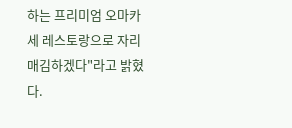하는 프리미엄 오마카세 레스토랑으로 자리매김하겠다"라고 밝혔다.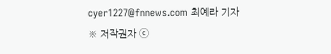cyer1227@fnnews.com 최예라 기자
※ 저작권자 ⓒ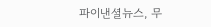파이낸셜뉴스, 무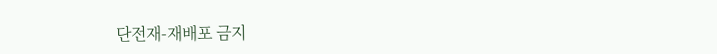단전재-재배포 금지